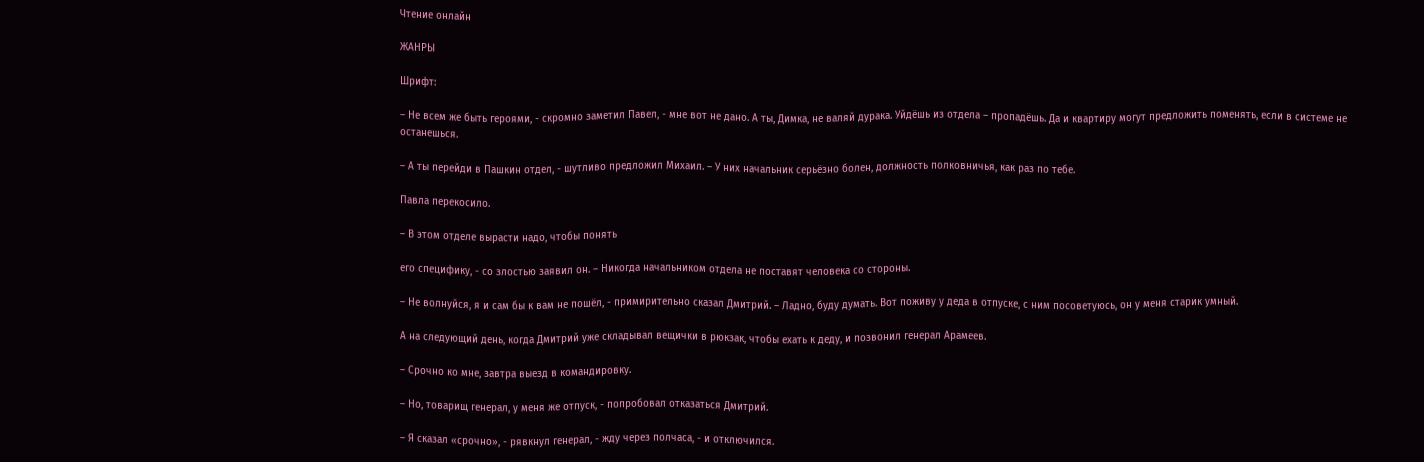Чтение онлайн

ЖАНРЫ

Шрифт:

– Не всем же быть героями, - скромно заметил Павел, - мне вот не дано. А ты, Димка, не валяй дурака. Уйдёшь из отдела – пропадёшь. Да и квартиру могут предложить поменять, если в системе не останешься.

– А ты перейди в Пашкин отдел, - шутливо предложил Михаил. – У них начальник серьёзно болен, должность полковничья, как раз по тебе.

Павла перекосило.

– В этом отделе вырасти надо, чтобы понять

его специфику, - со злостью заявил он. – Никогда начальником отдела не поставят человека со стороны.

– Не волнуйся, я и сам бы к вам не пошёл, - примирительно сказал Дмитрий. – Ладно, буду думать. Вот поживу у деда в отпуске, с ним посоветуюсь, он у меня старик умный.

А на следующий день, когда Дмитрий уже складывал вещички в рюкзак, чтобы ехать к деду, и позвонил генерал Арамеев.

– Срочно ко мне, завтра выезд в командировку.

– Но, товарищ генерал, у меня же отпуск, - попробовал отказаться Дмитрий.

– Я сказал «срочно», - рявкнул генерал, - жду через полчаса, - и отключился.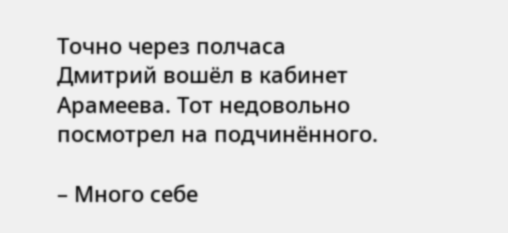Точно через полчаса Дмитрий вошёл в кабинет Арамеева. Тот недовольно посмотрел на подчинённого.

– Много себе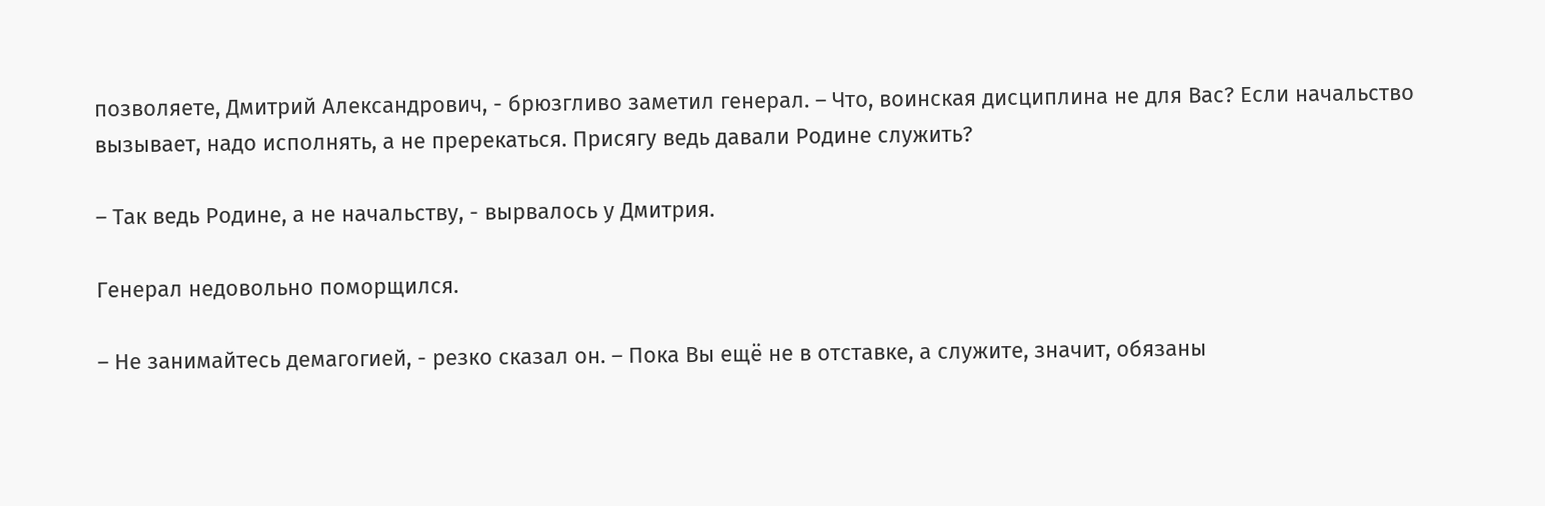позволяете, Дмитрий Александрович, - брюзгливо заметил генерал. – Что, воинская дисциплина не для Вас? Если начальство вызывает, надо исполнять, а не пререкаться. Присягу ведь давали Родине служить?

– Так ведь Родине, а не начальству, - вырвалось у Дмитрия.

Генерал недовольно поморщился.

– Не занимайтесь демагогией, - резко сказал он. – Пока Вы ещё не в отставке, а служите, значит, обязаны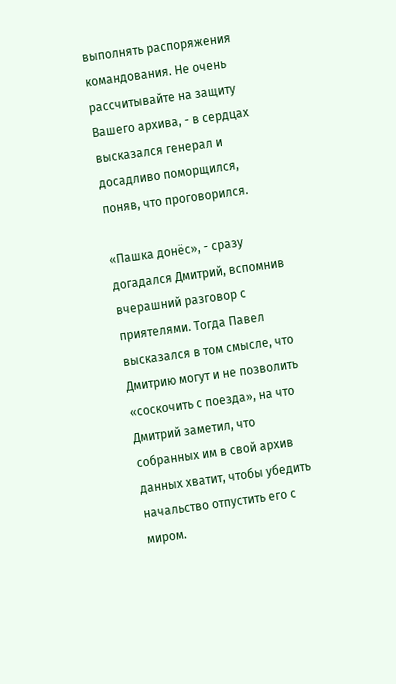выполнять распоряжения командования. Не очень рассчитывайте на защиту Вашего архива, - в сердцах высказался генерал и досадливо поморщился, поняв, что проговорился.

«Пашка донёс», - сразу догадался Дмитрий, вспомнив вчерашний разговор с приятелями. Тогда Павел высказался в том смысле, что Дмитрию могут и не позволить «соскочить с поезда», на что Дмитрий заметил, что собранных им в свой архив данных хватит, чтобы убедить начальство отпустить его с миром.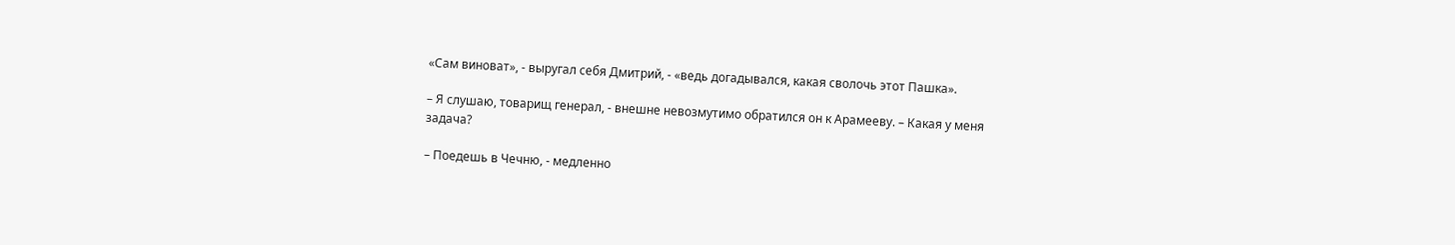«Сам виноват», - выругал себя Дмитрий, - «ведь догадывался, какая сволочь этот Пашка».

– Я слушаю, товарищ генерал, - внешне невозмутимо обратился он к Арамееву. – Какая у меня задача?

– Поедешь в Чечню, - медленно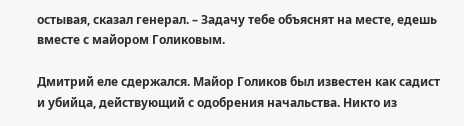остывая, сказал генерал. – Задачу тебе объяснят на месте, едешь вместе с майором Голиковым.

Дмитрий еле сдержался. Майор Голиков был известен как садист и убийца, действующий с одобрения начальства. Никто из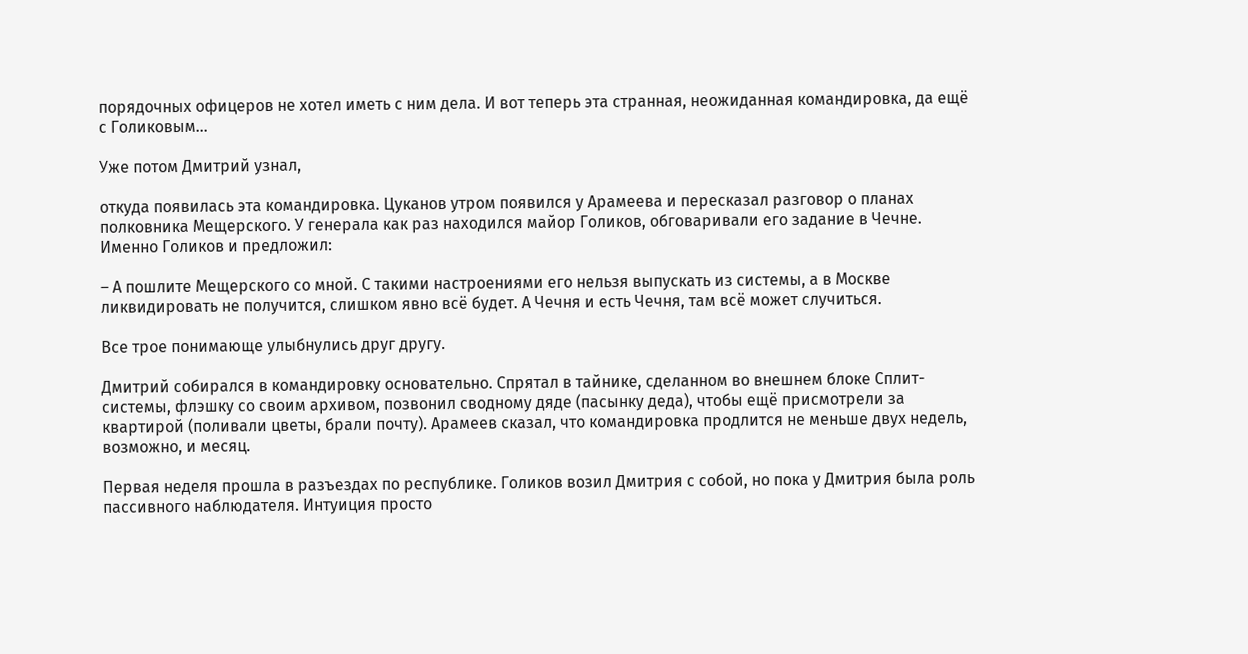порядочных офицеров не хотел иметь с ним дела. И вот теперь эта странная, неожиданная командировка, да ещё с Голиковым…

Уже потом Дмитрий узнал,

откуда появилась эта командировка. Цуканов утром появился у Арамеева и пересказал разговор о планах полковника Мещерского. У генерала как раз находился майор Голиков, обговаривали его задание в Чечне. Именно Голиков и предложил:

– А пошлите Мещерского со мной. С такими настроениями его нельзя выпускать из системы, а в Москве ликвидировать не получится, слишком явно всё будет. А Чечня и есть Чечня, там всё может случиться.

Все трое понимающе улыбнулись друг другу.

Дмитрий собирался в командировку основательно. Спрятал в тайнике, сделанном во внешнем блоке Сплит-системы, флэшку со своим архивом, позвонил сводному дяде (пасынку деда), чтобы ещё присмотрели за квартирой (поливали цветы, брали почту). Арамеев сказал, что командировка продлится не меньше двух недель, возможно, и месяц.

Первая неделя прошла в разъездах по республике. Голиков возил Дмитрия с собой, но пока у Дмитрия была роль пассивного наблюдателя. Интуиция просто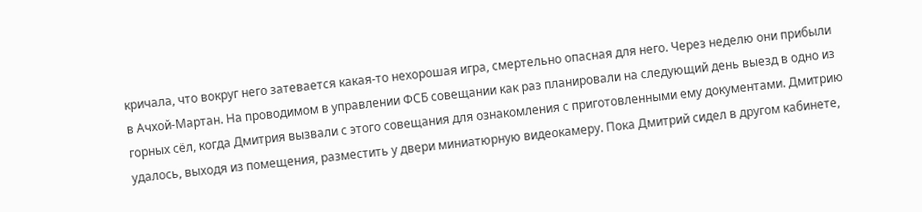кричала, что вокруг него затевается какая-то нехорошая игра, смертельно опасная для него. Через неделю они прибыли в Ачхой-Мартан. На проводимом в управлении ФСБ совещании как раз планировали на следующий день выезд в одно из горных сёл, когда Дмитрия вызвали с этого совещания для ознакомления с приготовленными ему документами. Дмитрию удалось, выходя из помещения, разместить у двери миниатюрную видеокамеру. Пока Дмитрий сидел в другом кабинете,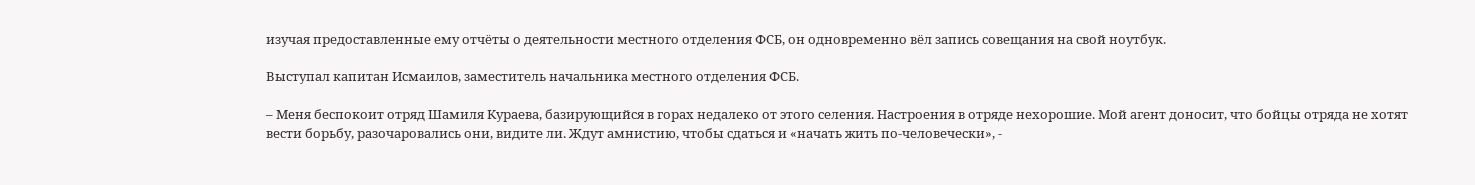изучая предоставленные ему отчёты о деятельности местного отделения ФСБ, он одновременно вёл запись совещания на свой ноутбук.

Выступал капитан Исмаилов, заместитель начальника местного отделения ФСБ.

– Меня беспокоит отряд Шамиля Кураева, базирующийся в горах недалеко от этого селения. Настроения в отряде нехорошие. Мой агент доносит, что бойцы отряда не хотят вести борьбу, разочаровались они, видите ли. Ждут амнистию, чтобы сдаться и «начать жить по-человечески», -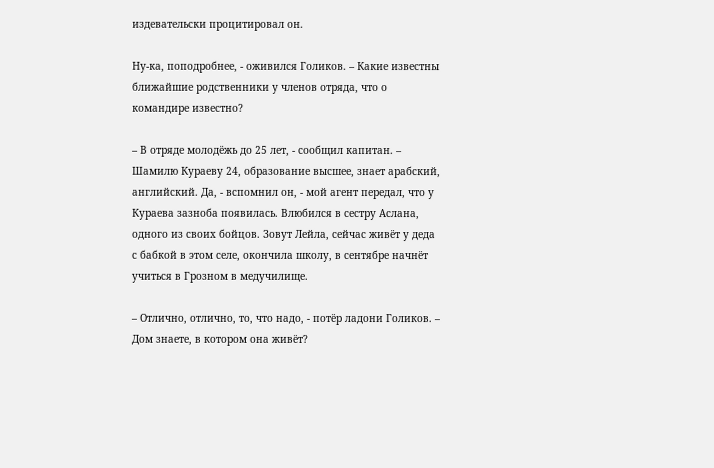издевательски процитировал он.

Ну-ка, поподробнее, - оживился Голиков. – Какие известны ближайшие родственники у членов отряда, что о командире известно?

– В отряде молодёжь до 25 лет, - сообщил капитан. – Шамилю Кураеву 24, образование высшее, знает арабский, английский. Да, - вспомнил он, - мой агент передал, что у Кураева зазноба появилась. Влюбился в сестру Аслана, одного из своих бойцов. Зовут Лейла, сейчас живёт у деда с бабкой в этом селе, окончила школу, в сентябре начнёт учиться в Грозном в медучилище.

– Отлично, отлично, то, что надо, - потёр ладони Голиков. – Дом знаете, в котором она живёт?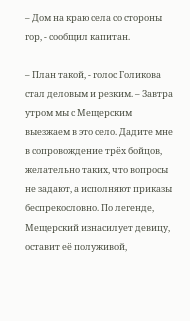– Дом на краю села со стороны гор, - сообщил капитан.

– План такой, - голос Голикова стал деловым и резким. – Завтра утром мы с Мещерским выезжаем в это село. Дадите мне в сопровождение трёх бойцов, желательно таких, что вопросы не задают, а исполняют приказы беспрекословно. По легенде, Мещерский изнасилует девицу, оставит её полуживой,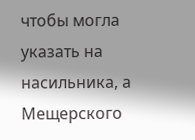чтобы могла указать на насильника, а Мещерского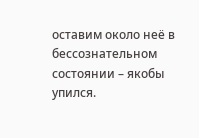оставим около неё в бессознательном состоянии – якобы упился.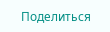Поделиться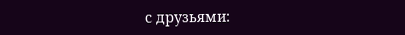с друзьями: